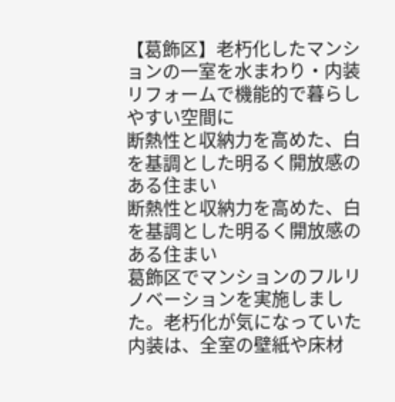【葛飾区】老朽化したマンションの一室を水まわり・内装リフォームで機能的で暮らしやすい空間に
断熱性と収納力を高めた、白を基調とした明るく開放感のある住まい
断熱性と収納力を高めた、白を基調とした明るく開放感のある住まい
葛飾区でマンションのフルリノベーションを実施しました。老朽化が気になっていた内装は、全室の壁紙や床材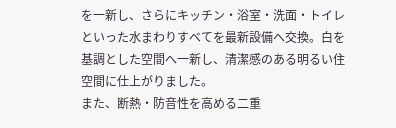を一新し、さらにキッチン・浴室・洗面・トイレといった水まわりすべてを最新設備へ交換。白を基調とした空間へ一新し、清潔感のある明るい住空間に仕上がりました。
また、断熱・防音性を高める二重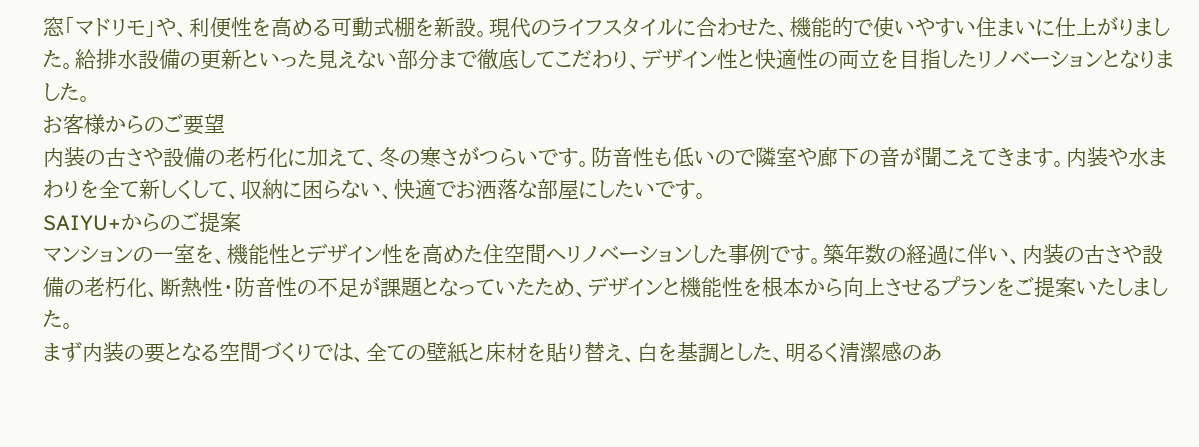窓「マドリモ」や、利便性を高める可動式棚を新設。現代のライフスタイルに合わせた、機能的で使いやすい住まいに仕上がりました。給排水設備の更新といった見えない部分まで徹底してこだわり、デザイン性と快適性の両立を目指したリノベーションとなりました。
お客様からのご要望
内装の古さや設備の老朽化に加えて、冬の寒さがつらいです。防音性も低いので隣室や廊下の音が聞こえてきます。内装や水まわりを全て新しくして、収納に困らない、快適でお洒落な部屋にしたいです。
SAIYU+からのご提案
マンションの一室を、機能性とデザイン性を高めた住空間へリノベーションした事例です。築年数の経過に伴い、内装の古さや設備の老朽化、断熱性・防音性の不足が課題となっていたため、デザインと機能性を根本から向上させるプランをご提案いたしました。
まず内装の要となる空間づくりでは、全ての壁紙と床材を貼り替え、白を基調とした、明るく清潔感のあ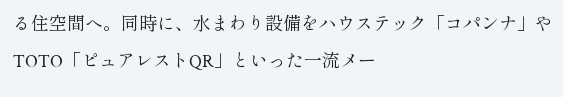る住空間へ。同時に、水まわり設備をハウステック「コパンナ」やTOTO「ピュアレストQR」といった一流メー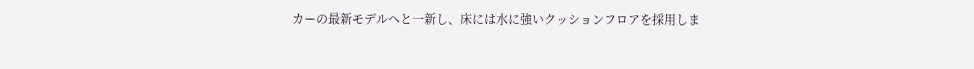カーの最新モデルへと一新し、床には水に強いクッションフロアを採用しま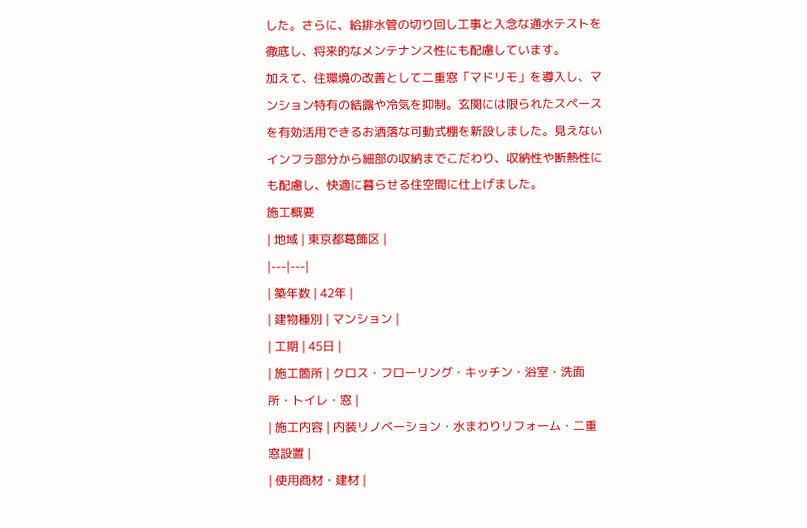した。さらに、給排水管の切り回し工事と入念な通水テストを徹底し、将来的なメンテナンス性にも配慮しています。
加えて、住環境の改善として二重窓「マドリモ」を導入し、マンション特有の結露や冷気を抑制。玄関には限られたスペースを有効活用できるお洒落な可動式棚を新設しました。見えないインフラ部分から細部の収納までこだわり、収納性や断熱性にも配慮し、快適に暮らせる住空間に仕上げました。
施工概要
| 地域 | 東京都葛飾区 |
|---|---|
| 築年数 | 42年 |
| 建物種別 | マンション |
| 工期 | 45日 |
| 施工箇所 | クロス・フローリング・キッチン・浴室・洗面所・トイレ・窓 |
| 施工内容 | 内装リノベーション・水まわりリフォーム・二重窓設置 |
| 使用商材・建材 |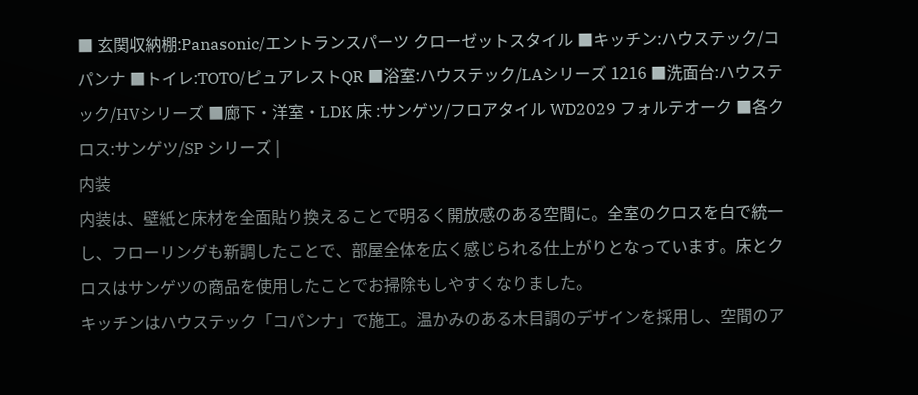■ 玄関収納棚:Panasonic/エントランスパーツ クローゼットスタイル ■キッチン:ハウステック/コパンナ ■トイレ:TOTO/ピュアレストQR ■浴室:ハウステック/LAシリーズ 1216 ■洗面台:ハウステック/HVシリーズ ■廊下・洋室・LDK 床 :サンゲツ/フロアタイル WD2029 フォルテオーク ■各クロス:サンゲツ/SP シリーズ |
内装
内装は、壁紙と床材を全面貼り換えることで明るく開放感のある空間に。全室のクロスを白で統一し、フローリングも新調したことで、部屋全体を広く感じられる仕上がりとなっています。床とクロスはサンゲツの商品を使用したことでお掃除もしやすくなりました。
キッチンはハウステック「コパンナ」で施工。温かみのある木目調のデザインを採用し、空間のア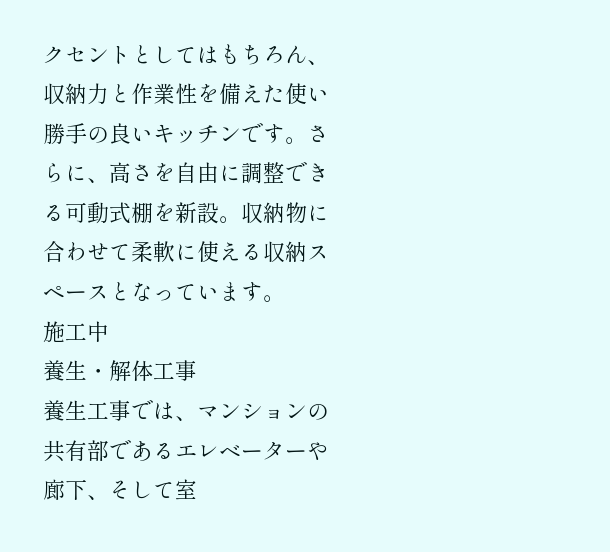クセントとしてはもちろん、収納力と作業性を備えた使い勝手の良いキッチンです。さらに、高さを自由に調整できる可動式棚を新設。収納物に合わせて柔軟に使える収納スペースとなっています。
施工中
養生・解体工事
養生工事では、マンションの共有部であるエレベーターや廊下、そして室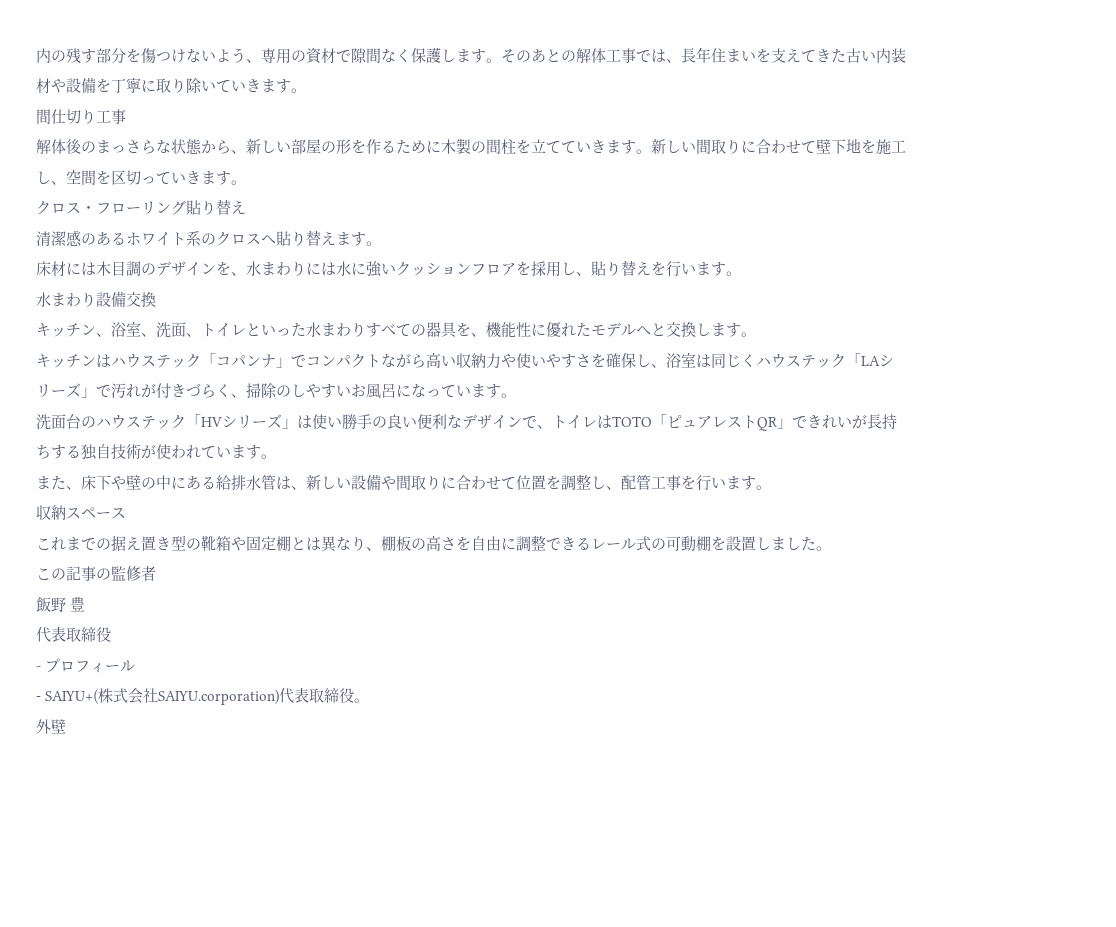内の残す部分を傷つけないよう、専用の資材で隙間なく保護します。そのあとの解体工事では、長年住まいを支えてきた古い内装材や設備を丁寧に取り除いていきます。
間仕切り工事
解体後のまっさらな状態から、新しい部屋の形を作るために木製の間柱を立てていきます。新しい間取りに合わせて壁下地を施工し、空間を区切っていきます。
クロス・フローリング貼り替え
清潔感のあるホワイト系のクロスへ貼り替えます。
床材には木目調のデザインを、水まわりには水に強いクッションフロアを採用し、貼り替えを行います。
水まわり設備交換
キッチン、浴室、洗面、トイレといった水まわりすべての器具を、機能性に優れたモデルへと交換します。
キッチンはハウステック「コパンナ」でコンパクトながら高い収納力や使いやすさを確保し、浴室は同じくハウステック「LAシリーズ」で汚れが付きづらく、掃除のしやすいお風呂になっています。
洗面台のハウステック「HVシリーズ」は使い勝手の良い便利なデザインで、トイレはTOTO「ピュアレストQR」できれいが長持ちする独自技術が使われています。
また、床下や壁の中にある給排水管は、新しい設備や間取りに合わせて位置を調整し、配管工事を行います。
収納スペース
これまでの据え置き型の靴箱や固定棚とは異なり、棚板の高さを自由に調整できるレール式の可動棚を設置しました。
この記事の監修者
飯野 豊
代表取締役
- プロフィール
- SAIYU+(株式会社SAIYU.corporation)代表取締役。
外壁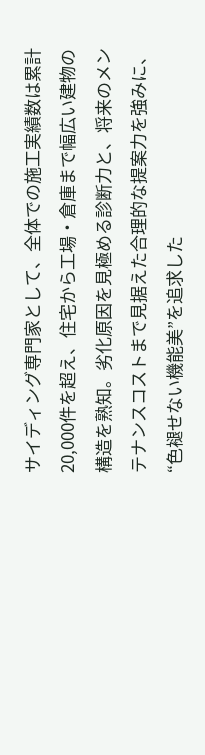サイディング専門家として、全体での施工実績数は累計20,000件を超え、住宅から工場・倉庫まで幅広い建物の構造を熟知。劣化原因を見極める診断力と、将来のメンテナンスコストまで見据えた合理的な提案力を強みに、“色褪せない機能美”を追求した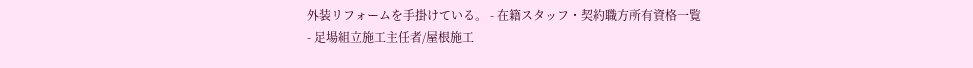外装リフォームを手掛けている。 - 在籍スタッフ・契約職方所有資格一覧
- 足場組立施工主任者/屋根施工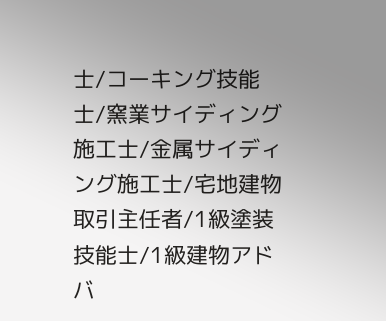士/コーキング技能士/窯業サイディング施工士/金属サイディング施工士/宅地建物取引主任者/1級塗装技能士/1級建物アドバ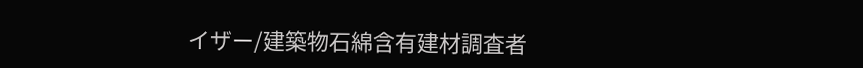イザー/建築物石綿含有建材調査者